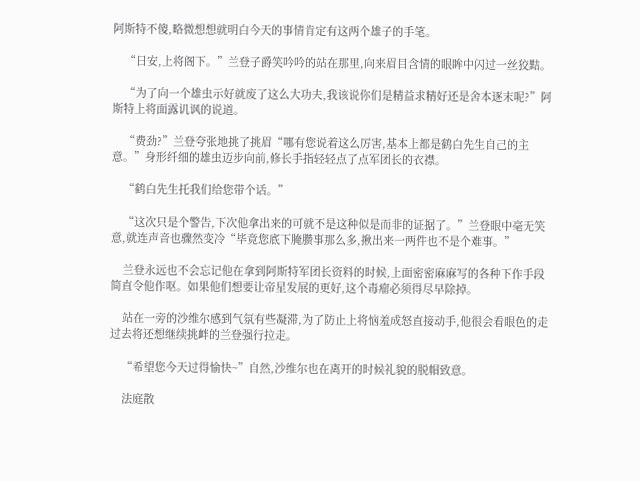阿斯特不傻,略微想想就明白今天的事情肯定有这两个雄子的手笔。

    “日安,上将阁下。”兰登子爵笑吟吟的站在那里,向来眉目含情的眼眸中闪过一丝狡黠。

    “为了向一个雄虫示好就废了这么大功夫,我该说你们是精益求精好还是舍本逐末呢?”阿斯特上将面露讥讽的说道。

    “费劲?”兰登夸张地挑了挑眉“哪有您说着这么厉害,基本上都是鹤白先生自己的主意。”身形纤细的雄虫迈步向前,修长手指轻轻点了点军团长的衣襟。

    “鹤白先生托我们给您带个话。”

    “这次只是个警告,下次他拿出来的可就不是这种似是而非的证据了。”兰登眼中毫无笑意,就连声音也骤然变冷“毕竟您底下腌臜事那么多,揪出来一两件也不是个难事。”

    兰登永远也不会忘记他在拿到阿斯特军团长资料的时候,上面密密麻麻写的各种下作手段简直令他作呕。如果他们想要让帝星发展的更好,这个毒瘤必须得尽早除掉。

    站在一旁的沙维尔感到气氛有些凝滞,为了防止上将恼羞成怒直接动手,他很会看眼色的走过去将还想继续挑衅的兰登强行拉走。

    “希望您今天过得愉快~”自然,沙维尔也在离开的时候礼貌的脱帽致意。

    法庭散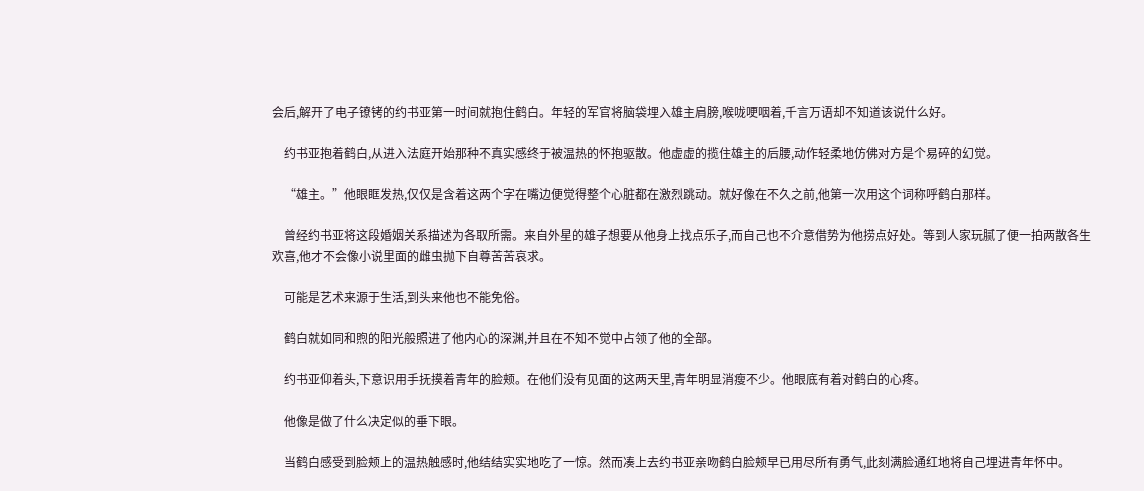会后,解开了电子镣铐的约书亚第一时间就抱住鹤白。年轻的军官将脑袋埋入雄主肩膀,喉咙哽咽着,千言万语却不知道该说什么好。

    约书亚抱着鹤白,从进入法庭开始那种不真实感终于被温热的怀抱驱散。他虚虚的揽住雄主的后腰,动作轻柔地仿佛对方是个易碎的幻觉。

    “雄主。”他眼眶发热,仅仅是含着这两个字在嘴边便觉得整个心脏都在激烈跳动。就好像在不久之前,他第一次用这个词称呼鹤白那样。

    曾经约书亚将这段婚姻关系描述为各取所需。来自外星的雄子想要从他身上找点乐子,而自己也不介意借势为他捞点好处。等到人家玩腻了便一拍两散各生欢喜,他才不会像小说里面的雌虫抛下自尊苦苦哀求。

    可能是艺术来源于生活,到头来他也不能免俗。

    鹤白就如同和煦的阳光般照进了他内心的深渊,并且在不知不觉中占领了他的全部。

    约书亚仰着头,下意识用手抚摸着青年的脸颊。在他们没有见面的这两天里,青年明显消瘦不少。他眼底有着对鹤白的心疼。

    他像是做了什么决定似的垂下眼。

    当鹤白感受到脸颊上的温热触感时,他结结实实地吃了一惊。然而凑上去约书亚亲吻鹤白脸颊早已用尽所有勇气,此刻满脸通红地将自己埋进青年怀中。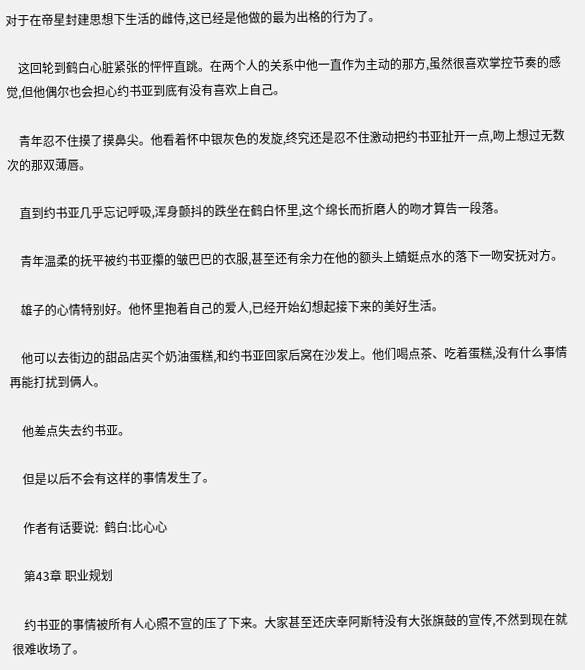对于在帝星封建思想下生活的雌侍,这已经是他做的最为出格的行为了。

    这回轮到鹤白心脏紧张的怦怦直跳。在两个人的关系中他一直作为主动的那方,虽然很喜欢掌控节奏的感觉,但他偶尔也会担心约书亚到底有没有喜欢上自己。

    青年忍不住摸了摸鼻尖。他看着怀中银灰色的发旋,终究还是忍不住激动把约书亚扯开一点,吻上想过无数次的那双薄唇。

    直到约书亚几乎忘记呼吸,浑身颤抖的跌坐在鹤白怀里,这个绵长而折磨人的吻才算告一段落。

    青年温柔的抚平被约书亚攥的皱巴巴的衣服,甚至还有余力在他的额头上蜻蜓点水的落下一吻安抚对方。

    雄子的心情特别好。他怀里抱着自己的爱人,已经开始幻想起接下来的美好生活。

    他可以去街边的甜品店买个奶油蛋糕,和约书亚回家后窝在沙发上。他们喝点茶、吃着蛋糕,没有什么事情再能打扰到俩人。

    他差点失去约书亚。

    但是以后不会有这样的事情发生了。

    作者有话要说:  鹤白:比心心

    第43章 职业规划

    约书亚的事情被所有人心照不宣的压了下来。大家甚至还庆幸阿斯特没有大张旗鼓的宣传,不然到现在就很难收场了。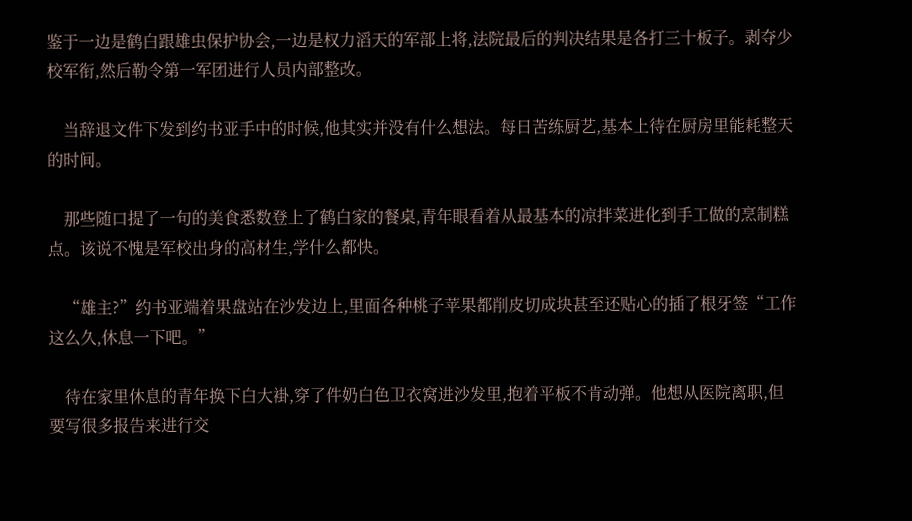鉴于一边是鹤白跟雄虫保护协会,一边是权力滔天的军部上将,法院最后的判决结果是各打三十板子。剥夺少校军衔,然后勒令第一军团进行人员内部整改。

    当辞退文件下发到约书亚手中的时候,他其实并没有什么想法。每日苦练厨艺,基本上待在厨房里能耗整天的时间。

    那些随口提了一句的美食悉数登上了鹤白家的餐桌,青年眼看着从最基本的凉拌菜进化到手工做的烹制糕点。该说不愧是军校出身的高材生,学什么都快。

    “雄主?”约书亚端着果盘站在沙发边上,里面各种桃子苹果都削皮切成块甚至还贴心的插了根牙签“工作这么久,休息一下吧。”

    待在家里休息的青年换下白大褂,穿了件奶白色卫衣窝进沙发里,抱着平板不肯动弹。他想从医院离职,但要写很多报告来进行交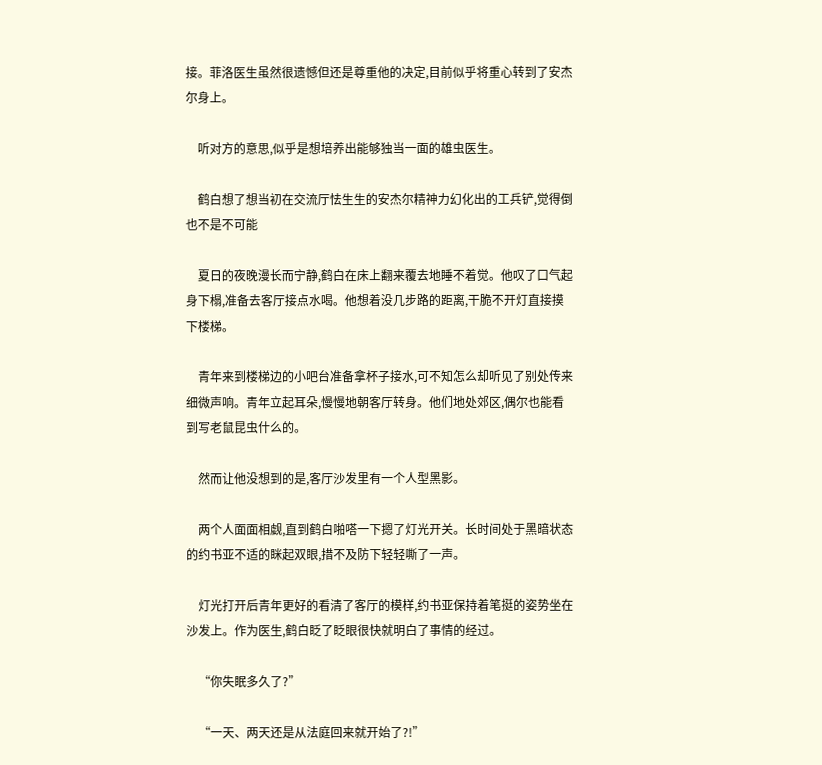接。菲洛医生虽然很遗憾但还是尊重他的决定,目前似乎将重心转到了安杰尔身上。

    听对方的意思,似乎是想培养出能够独当一面的雄虫医生。

    鹤白想了想当初在交流厅怯生生的安杰尔精神力幻化出的工兵铲,觉得倒也不是不可能

    夏日的夜晚漫长而宁静,鹤白在床上翻来覆去地睡不着觉。他叹了口气起身下榻,准备去客厅接点水喝。他想着没几步路的距离,干脆不开灯直接摸下楼梯。

    青年来到楼梯边的小吧台准备拿杯子接水,可不知怎么却听见了别处传来细微声响。青年立起耳朵,慢慢地朝客厅转身。他们地处郊区,偶尔也能看到写老鼠昆虫什么的。

    然而让他没想到的是,客厅沙发里有一个人型黑影。

    两个人面面相觑,直到鹤白啪嗒一下摁了灯光开关。长时间处于黑暗状态的约书亚不适的眯起双眼,措不及防下轻轻嘶了一声。

    灯光打开后青年更好的看清了客厅的模样,约书亚保持着笔挺的姿势坐在沙发上。作为医生,鹤白眨了眨眼很快就明白了事情的经过。

    “你失眠多久了?”

    “一天、两天还是从法庭回来就开始了?!”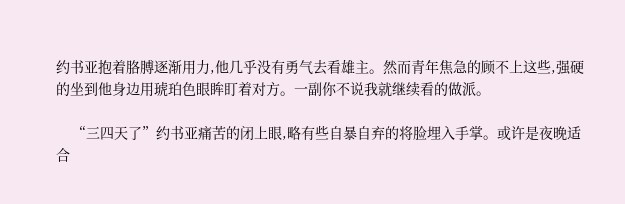约书亚抱着胳膊逐渐用力,他几乎没有勇气去看雄主。然而青年焦急的顾不上这些,强硬的坐到他身边用琥珀色眼眸盯着对方。一副你不说我就继续看的做派。

    “三四天了”约书亚痛苦的闭上眼,略有些自暴自弃的将脸埋入手掌。或许是夜晚适合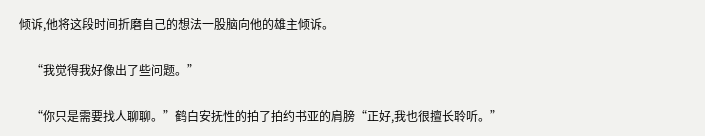倾诉,他将这段时间折磨自己的想法一股脑向他的雄主倾诉。

    “我觉得我好像出了些问题。”

    “你只是需要找人聊聊。”鹤白安抚性的拍了拍约书亚的肩膀“正好,我也很擅长聆听。”